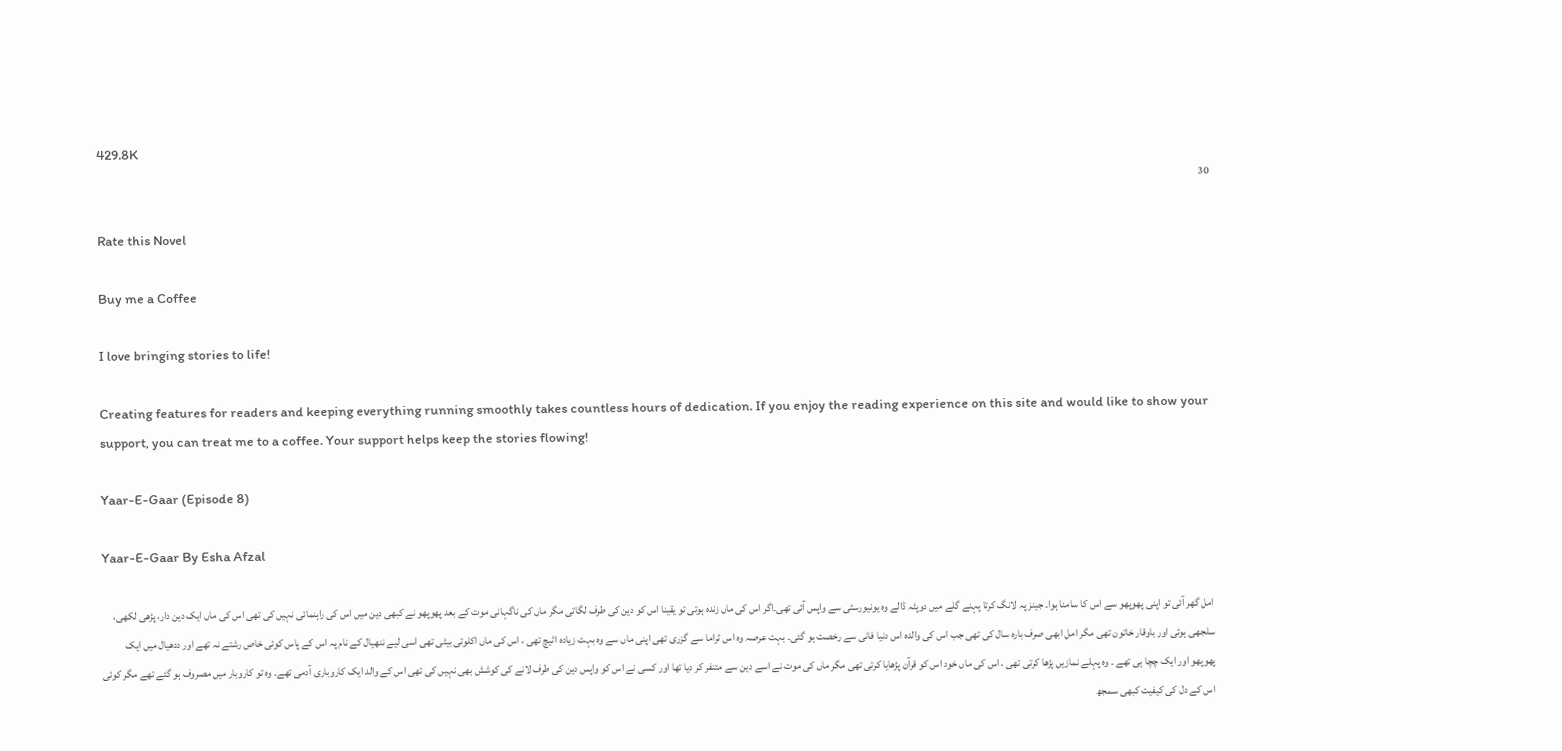429.8K
30

Rate this Novel

Buy me a Coffee

I love bringing stories to life!

Creating features for readers and keeping everything running smoothly takes countless hours of dedication. If you enjoy the reading experience on this site and would like to show your support, you can treat me to a coffee. Your support helps keep the stories flowing!

Yaar-E-Gaar (Episode 8)

Yaar-E-Gaar By Esha Afzal

امل گھر آئی تو اپنی پھوپھو سے اس کا سامنا ہوا۔ جینز پہ لانگ کرتا پہنے گلے میں دوپٹہ ڈالے وہ یونیورسٹی سے واپس آئی تھی۔اگر اس کی ماں زندہ ہوتی تو یقینا اس کو دین کی طرف لگاتی مگر ماں کی ناگہانی موت کے بعد پھوپھو نے کبھی دین میں اس کی راہنمائی نہیں کی تھی اس کی ماں ایک دین دار، پڑھی لکھی، سلجھی ہوئی اور باوقار خاتون تھی مگر امل ابھی صرف بارہ سال کی تھی جب اس کی والدہ اس دنیا فانی سے رخصت ہو گئی۔ بہت عرصہ وہ اس ٹراما سے گزری تھی اپنی ماں سے وہ بہت زیادہ اٹیچ تھی ، اس کی ماں اکلوتی بیٹی تھی اسی لیے ننھیال کے نام پہ اس کے پاس کوئی خاص رشتے نہ تھے اور ددھیال میں ایک پھوپھو اور ایک چچا ہی تھے ۔ وہ پہلے نمازیں پڑھا کرتی تھی ، اس کی ماں خود اس کو قرآن پڑھایا کرتی تھی مگر ماں کی موت نے اسے دین سے متنفر کر دیا تھا اور کسی نے اس کو واپس دین کی طرف لانے کی کوشش بھی نہیں کی تھی اس کے والد ایک کاروباری آدمی تھے۔ وہ تو کاروبار میں مصروف ہو گئے تھے مگر کوئی اس کے دل کی کیفیت کبھی سمجھ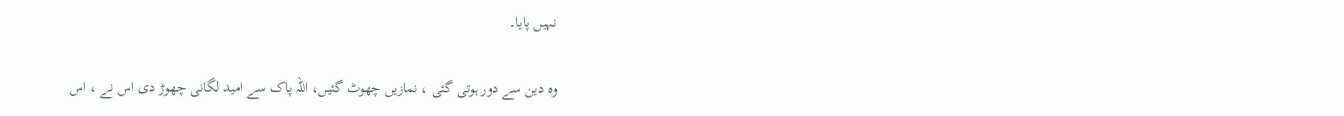نہیں پایا۔

وہ دین سے دور ہوتی گئی ، نمازیں چھوٹ گئیں، اللہ پاک سے امید لگانی چھوڑ دی اس نے ، اس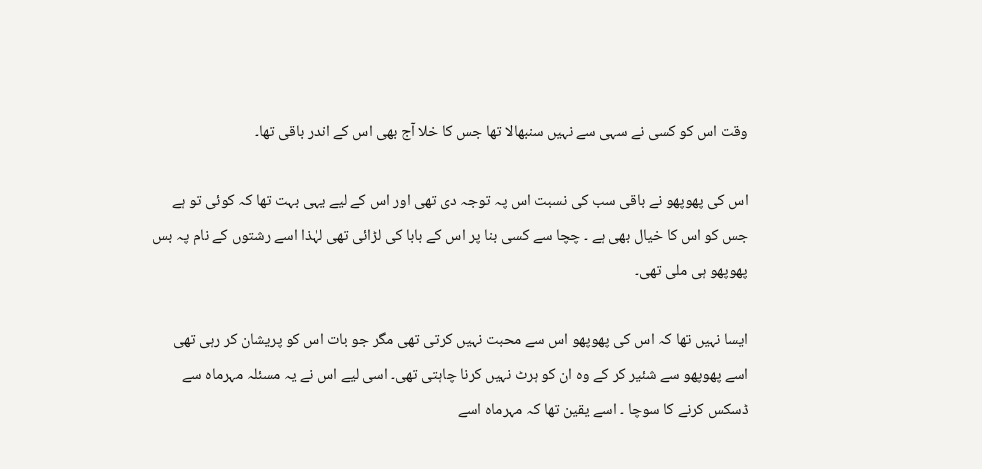وقت اس کو کسی نے سہی سے نہیں سنبھالا تھا جس کا خلا آج بھی اس کے اندر باقی تھا۔

اس کی پھوپھو نے باقی سب کی نسبت اس پہ توجہ دی تھی اور اس کے لیے یہی بہت تھا کہ کوئی تو ہے جس کو اس کا خیال بھی ہے ۔ چچا سے کسی بنا پر اس کے بابا کی لڑائی تھی لہٰذا اسے رشتوں کے نام پہ بس پھوپھو ہی ملی تھی۔

ایسا نہیں تھا کہ اس کی پھوپھو اس سے محبت نہیں کرتی تھی مگر جو بات اس کو پریشان کر رہی تھی اسے پھوپھو سے شئیر کر کے وہ ان کو ہرٹ نہیں کرنا چاہتی تھی۔ اسی لیے اس نے یہ مسئلہ مہرماہ سے ڈسکس کرنے کا سوچا ۔ اسے یقین تھا کہ مہرماہ اسے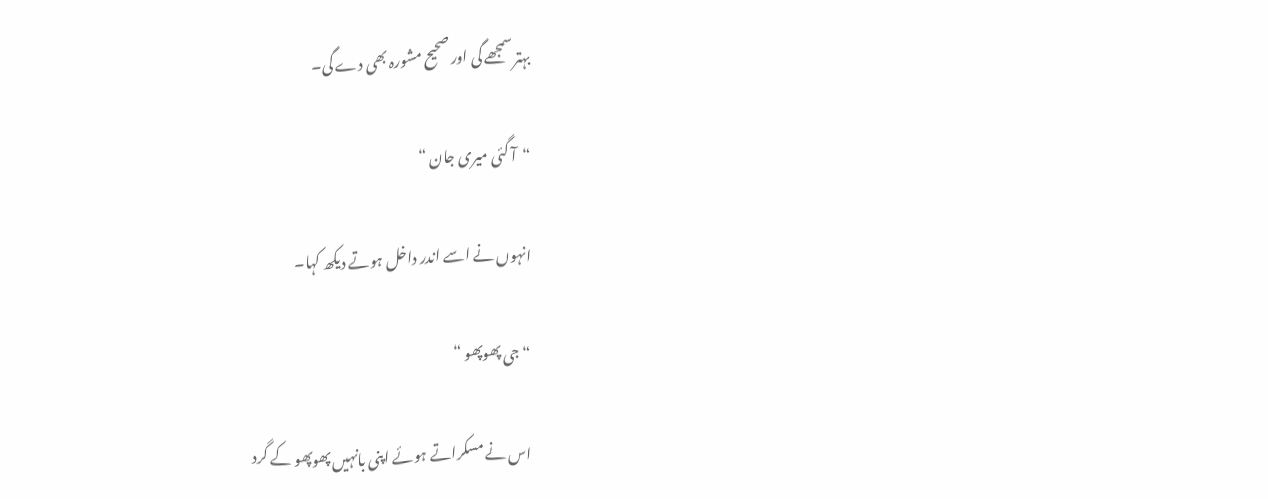بہتر سمجھے گی اور صحیح مشورہ بھی دے گی۔

“آ گئی میری جان “

انہوں نے اسے اندر داخل ہوتے دیکھ کہا۔

“جی پھوپھو “

اس نے مسکراتے ہوئے اپنی بانہیں پھوپھو کے گرد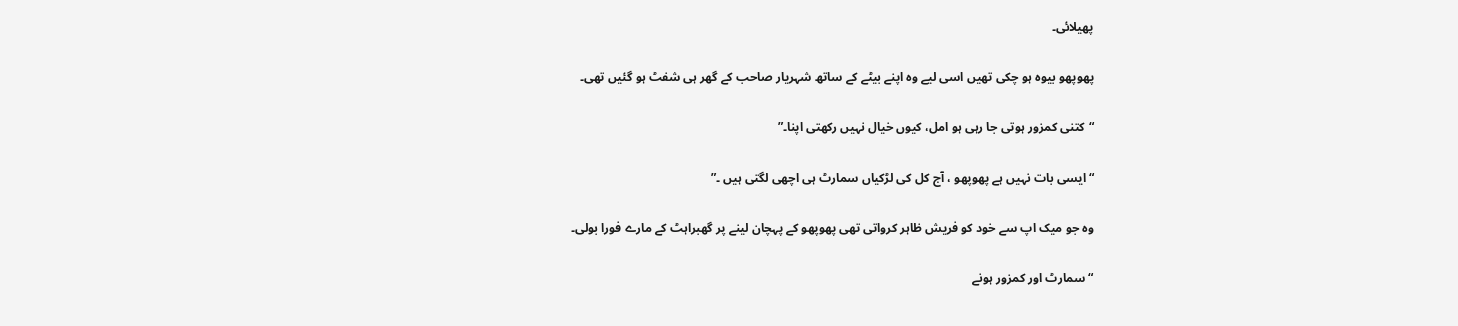پھیلائی۔

پھوپھو بیوہ ہو چکی تھیں اسی لیے وہ اپنے بیٹے کے ساتھ شہریار صاحب کے گھر ہی شفٹ ہو گئیں تھی۔

“کتنی کمزور ہوتی جا رہی ہو امل، کیوں خیال نہیں رکھتی اپنا۔”

“ایسی بات نہیں ہے پھوپھو ، آج کل کی لڑکیاں سمارٹ ہی اچھی لگتی ہیں ۔”

وہ جو میک اپ سے خود کو فریش ظاہر کرواتی تھی پھوپھو کے پہچان لینے پر گھبراہٹ کے مارے فورا بولی۔

“سمارٹ اور کمزور ہونے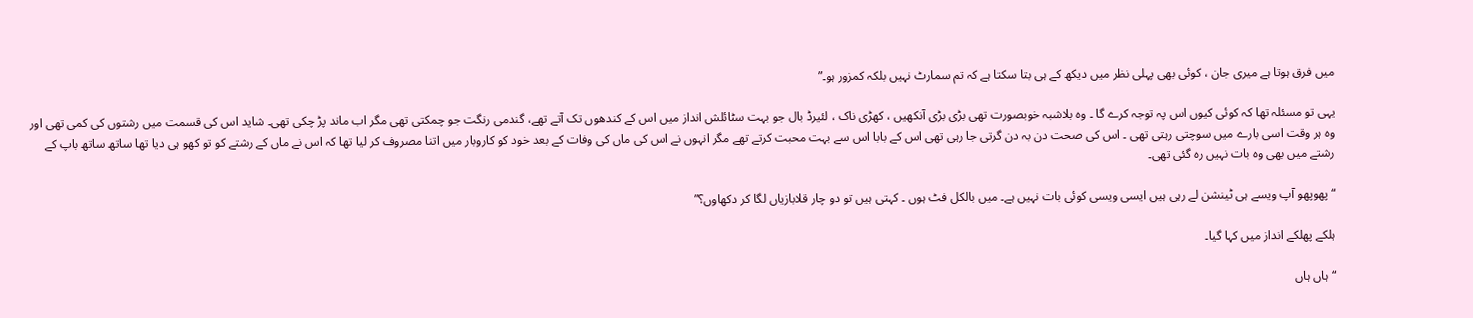میں فرق ہوتا ہے میری جان ، کوئی بھی پہلی نظر میں دیکھ کے ہی بتا سکتا ہے کہ تم سمارٹ نہیں بلکہ کمزور ہو۔”

یہی تو مسئلہ تھا کہ کوئی کیوں اس پہ توجہ کرے گا ۔ وہ بلاشبہ خوبصورت تھی بڑی بڑی آنکھیں ، کھڑی ناک ، لئیرڈ بال جو بہت سٹائلش انداز میں اس کے کندھوں تک آتے تھے، گندمی رنگت جو چمکتی تھی مگر اب ماند پڑ چکی تھی۔ شاید اس کی قسمت میں رشتوں کی کمی تھی اور وہ ہر وقت اسی بارے میں سوچتی رہتی تھی ۔ اس کی صحت دن بہ دن گرتی جا رہی تھی اس کے بابا اس سے بہت محبت کرتے تھے مگر انہوں نے اس کی ماں کی وفات کے بعد خود کو کاروبار میں اتنا مصروف کر لیا تھا کہ اس نے ماں کے رشتے کو تو کھو ہی دیا تھا ساتھ ساتھ باپ کے رشتے میں بھی وہ بات نہیں رہ گئی تھی۔

“پھوپھو آپ ویسے ہی ٹینشن لے رہی ہیں ایسی ویسی کوئی بات نہیں ہے۔ میں بالکل فٹ ہوں ۔ کہتی ہیں تو دو چار قلابازیاں لگا کر دکھاوں؟”

ہلکے پھلکے انداز میں کہا گیا۔

“ہاں ہاں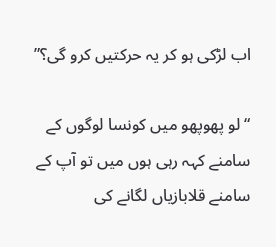اب لڑکی ہو کر یہ حرکتیں کرو گی؟”

“لو پھوپھو میں کونسا لوگوں کے سامنے کہہ رہی ہوں میں تو آپ کے سامنے قلابازیاں لگانے کی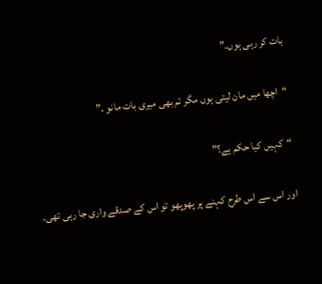بات کر رہی ہوں۔”

“اچھا میں مان لیتی ہوں مگر تم بھی میری بات مانو ۔”

“کہیں کیا حکم ہے؟”

اور اس سے اس طرح کہنے پر پھوپھو تو اس کے صدقے واری جا رہی تھی۔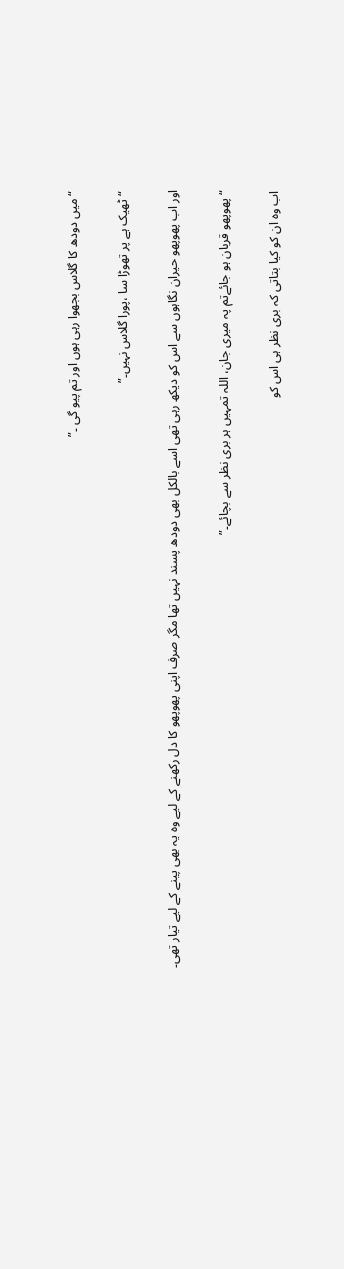“میں دودھ کا گلاس بجھوا رہی ہوں اور تم پیو گی ۔”

“ٹھیک ہے پر تھوڑا سا ،پورا گلاس نہیں۔”

اور اب پھوپھو حیران نگاہوں سے اس کو دیکھ رہی تھی اسے بالکل بھی دودھ پسند نہیں تھا مگر صرف اپنی پھوپھو کا دل رکھنے کے لیے وہ یہ بھی پینے کے لیے تیار تھی۔

“پھوپھو قربان ہو جائےتم پہ میری جان، اللہ تمہیں ہر بری نظر سے بچائے۔”

اب وہ ان کو کیا بتاتی کہ بری نظر ہی اس کو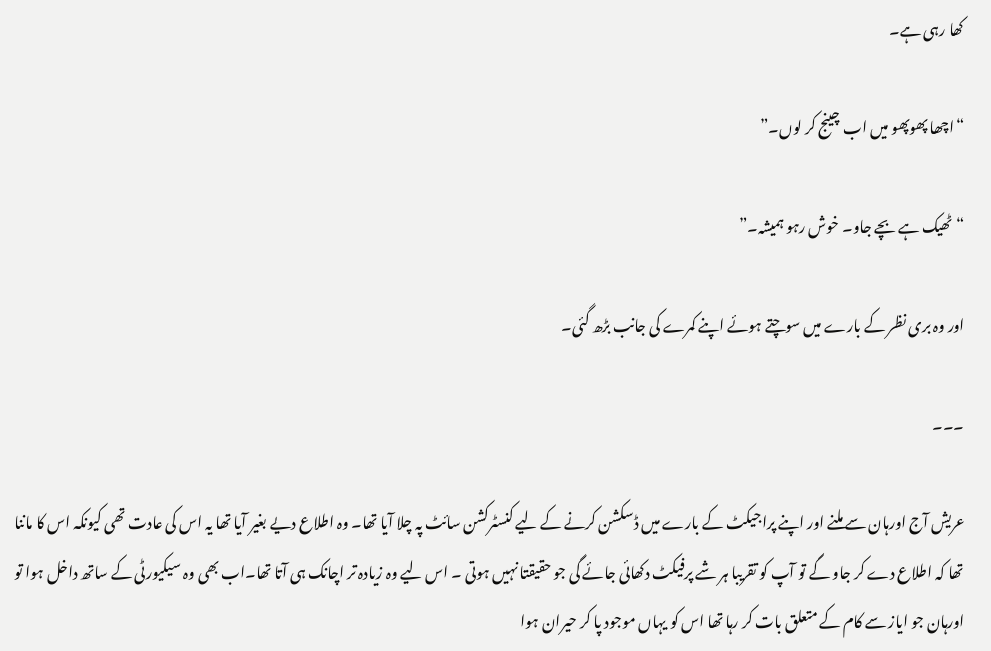کھا رہی ہے۔

“اچھا پھوپھو میں اب چینج کر لوں۔”

“ٹھیک ہے بچے جاو۔ خوش رہو ہمیشہ۔”

اور وہ بری نظر کے بارے میں سوچتے ہوئے اپنے کمرے کی جانب بڑھ گئی۔

۔۔۔

عریش آج اورہان سے ملنے اور اپنے پراجیکٹ کے بارے میں ڈسکشن کرنے کے لیے کنسٹرکشن سائٹ پہ چلا آیا تھا۔ وہ اطلاع دیے بغیر آیا تھا یہ اس کی عادت تھی کیونکہ اس کا ماننا تھا کہ اطلاع دے کر جاو گے تو آپ کو تقریبا ہر شے پرفیکٹ دکھائی جائے گی جو حقیقتا نہیں ہوتی ۔ اس لیے وہ زیادہ تر اچانک ہی آتا تھا۔اب بھی وہ سیکیورٹی کے ساتھ داخل ہوا تو اورہان جو ایاز سے کام کے متعلق بات کر رہا تھا اس کو یہاں موجود پا کر حیران ہوا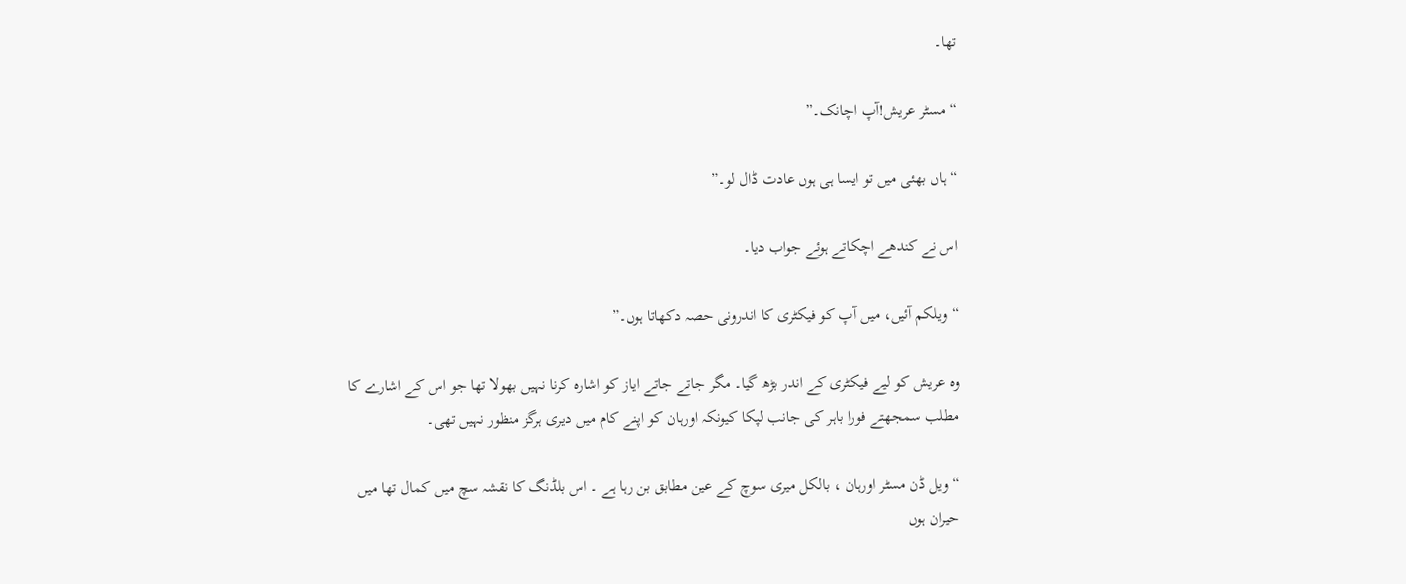تھا۔

“مسٹر عریش!آپ اچانک۔”

“ہاں بھئی میں تو ایسا ہی ہوں عادت ڈال لو۔”

اس نے کندھے اچکاتے ہوئے جواب دیا۔

“ویلکم آئیں، میں آپ کو فیکٹری کا اندرونی حصہ دکھاتا ہوں۔”

وہ عریش کو لیے فیکٹری کے اندر بڑھ گیا۔ مگر جاتے جاتے ایاز کو اشارہ کرنا نہیں بھولا تھا جو اس کے اشارے کا مطلب سمجھتے فورا باہر کی جانب لپکا کیونکہ اورہان کو اپنے کام میں دیری ہرگز منظور نہیں تھی۔

“ویل ڈن مسٹر اورہان ، بالکل میری سوچ کے عین مطابق بن رہا ہے ۔ اس بلڈنگ کا نقشہ سچ میں کمال تھا میں حیران ہوں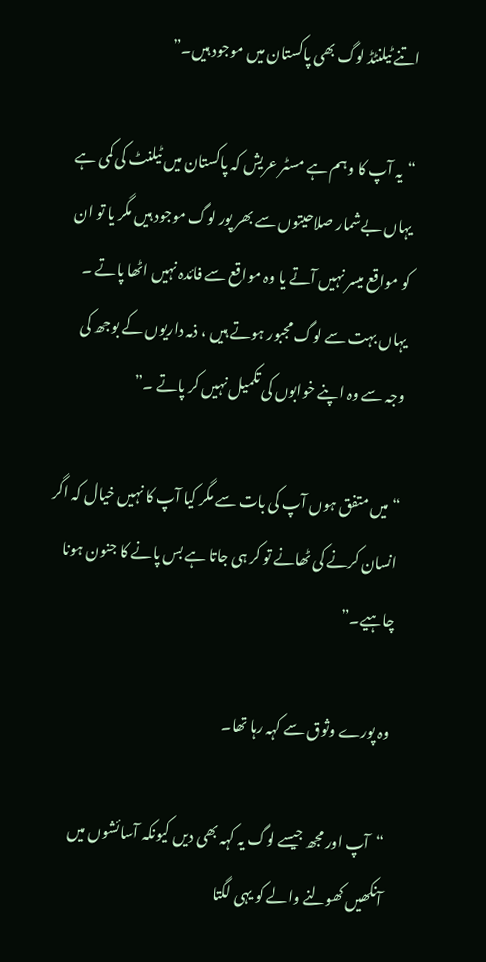اتنے ٹیلنٹڈ لوگ بھی پاکستان میں موجود ہیں۔”

“یہ آپ کا وہم ہے مسٹر عریش کہ پاکستان میں ٹیلنٹ کی کمی ہے یہاں بےشمار صلاحیتوں سے بھر پور لوگ موجود ہیں مگر یا تو ان کو مواقع میسر نہیں آتے یا وہ مواقع سے فائدہ نہیں اٹھا پاتے ۔ یہاں بہت سے لوگ مجبور ہوتے ہیں ، ذمہ داریوں کے بوجھ کی وجہ سے وہ اپنے خوابوں کی تکمیل نہیں کر پاتے ۔”

“میں متفق ہوں آپ کی بات سے مگر کیا آپ کا نہیں خیال کہ اگر انسان کرنے کی ٹھانے تو کر ہی جاتا ہے بس پانے کا جنون ہونا چاہیے۔”

وہ پورے وثوق سے کہہ رہا تھا۔

“آپ اور مجھ جیسے لوگ یہ کہہ بھی دیں کیونکہ آسائشوں میں آنکھیں کھولنے والے کو یہی لگتا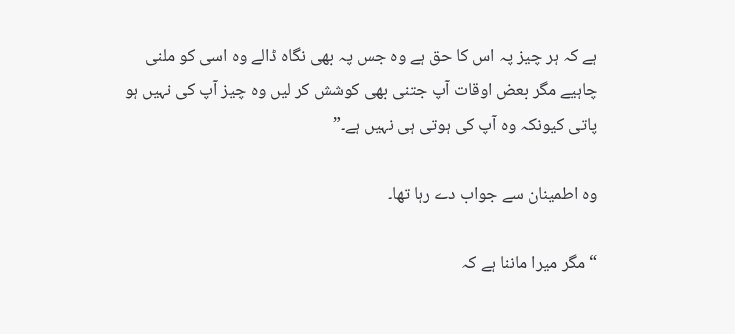ہے کہ ہر چیز پہ اس کا حق ہے وہ جس پہ بھی نگاہ ڈالے وہ اسی کو ملنی چاہیے مگر بعض اوقات آپ جتنی بھی کوشش کر لیں وہ چیز آپ کی نہیں ہو پاتی کیونکہ وہ آپ کی ہوتی ہی نہیں ہے۔”

وہ اطمینان سے جواب دے رہا تھا۔

“مگر میرا ماننا ہے کہ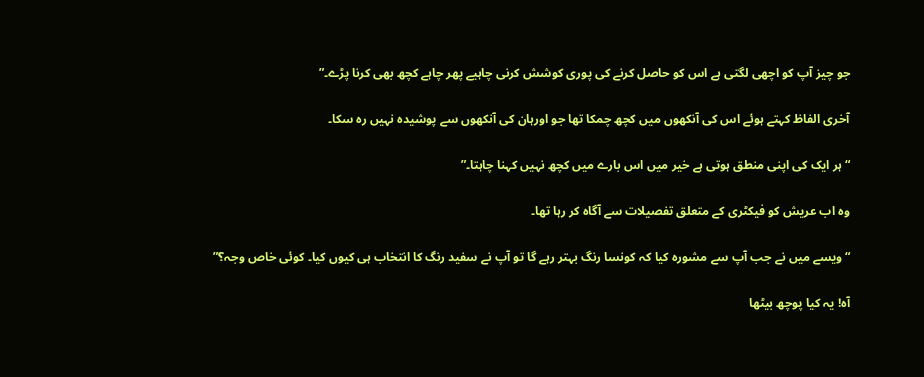جو چیز آپ کو اچھی لگتی ہے اس کو حاصل کرنے کی پوری کوشش کرنی چاہیے پھر چاہے کچھ بھی کرنا پڑے۔”

آخری الفاظ کہتے ہوئے اس کی آنکھوں میں کچھ چمکا تھا جو اورہان کی آنکھوں سے پوشیدہ نہیں رہ سکا۔

“ہر ایک کی اپنی منطق ہوتی ہے خیر میں اس بارے میں کچھ نہیں کہنا چاہتا۔”

وہ اب عریش کو فیکٹری کے متعلق تفصیلات سے آگاہ کر رہا تھا۔

“ویسے میں نے جب آپ سے مشورہ کیا کہ کونسا رنگ بہتر رہے گا تو آپ نے سفید رنگ کا انتخاب ہی کیوں کیا۔ کوئی خاص وجہ؟”

آہ! یہ کیا پوچھ بیٹھا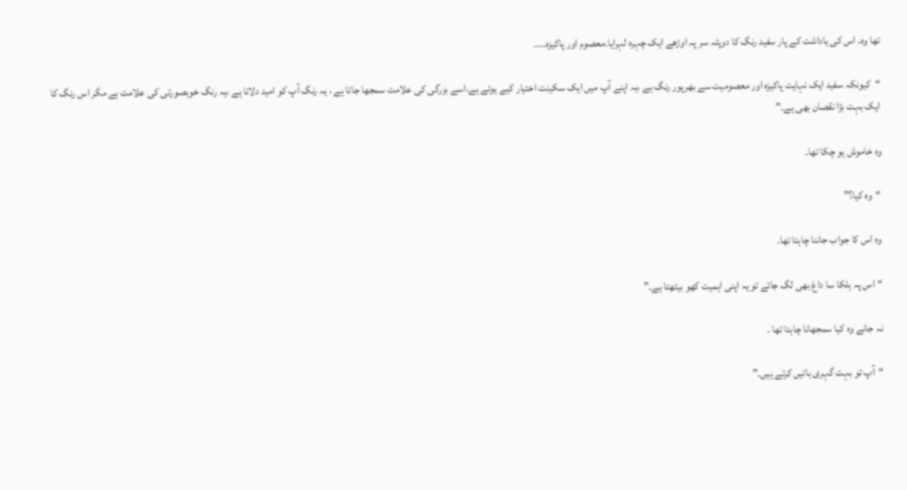تھا وہ۔ اس کی یاداشت کے پار سفید رنگ کا دوپٹہ سر پہ اوڑھے ایک چہرہ لہرایا۔معصوم اور پاکیزہ۔۔۔۔

“کیونکہ سفید ایک نہایت پاکیزہ اور معصومیت سے بھرپور رنگ ہے ،یہ اپنے آپ میں ایک سکینت اختیار کیے ہوئے ہے،اسے بزرگی کی علامت سمجھا جاتا ہے ، یہ رنگ آپ کو امید دلاتا ہے ،یہ رنگ خوبصورتی کی علامت ہے مگر اس رنگ کا ایک بہت بڑا نقصان بھی ہے۔”

وہ خاموش ہو چکا تھا۔

“وہ کیا؟”

وہ اس کا جواب جاننا چاہتا تھا۔

“اس پہ ہلکا سا داغ بھی لگ جائے تو یہ اپنی اہمیت کھو بیٹھتا ہے۔”

نہ جانے وہ کیا سمجھانا چاہتا تھا ۔

“آپ تو بہت گہری باتیں کرتے ہیں۔”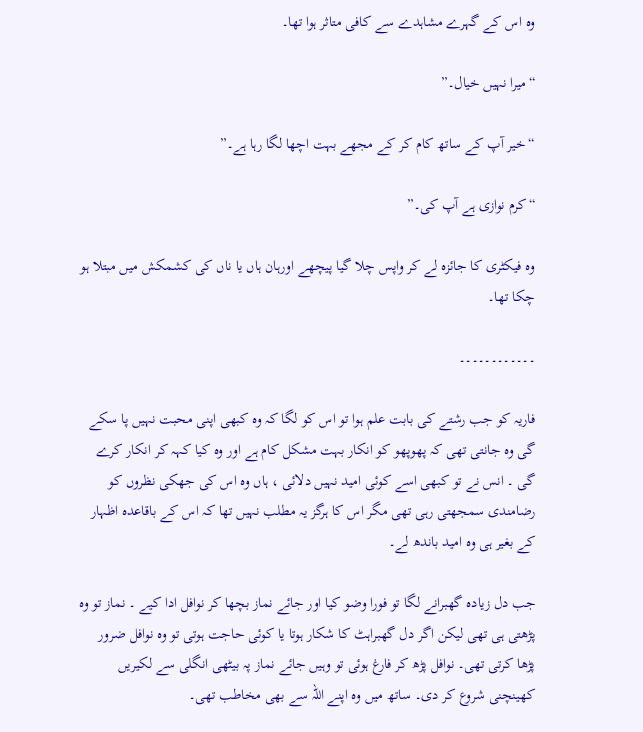وہ اس کے گہرے مشاہدے سے کافی متاثر ہوا تھا۔

“میرا نہیں خیال۔”

“خیر آپ کے ساتھ کام کر کے مجھے بہت اچھا لگا رہا ہے۔”

“کرم نوازی ہے آپ کی۔”

وہ فیکٹری کا جائزہ لے کر واپس چلا گیا پیچھے اورہان ہاں یا ناں کی کشمکش میں مبتلا ہو چکا تھا۔

۔۔۔۔۔۔۔۔۔۔۔۔

فاریہ کو جب رشتے کی بابت علم ہوا تو اس کو لگا کہ وہ کبھی اپنی محبت نہیں پا سکے گی وہ جانتی تھی کہ پھوپھو کو انکار بہت مشکل کام ہے اور وہ کیا کہہ کر انکار کرے گی ۔ انس نے تو کبھی اسے کوئی امید نہیں دلائی ، ہاں وہ اس کی جھکی نظروں کو رضامندی سمجھتی رہی تھی مگر اس کا ہرگز یہ مطلب نہیں تھا کہ اس کے باقاعدہ اظہار کے بغیر ہی وہ امید باندھ لے۔

جب دل زیادہ گھبرانے لگا تو فورا وضو کیا اور جائے نماز بچھا کر نوافل ادا کیے ۔ نماز تو وہ پڑھتی ہی تھی لیکن اگر دل گھبراہٹ کا شکار ہوتا یا کوئی حاجت ہوتی تو وہ نوافل ضرور پڑھا کرتی تھی۔ نوافل پڑھ کر فارغ ہوئی تو وہیں جائے نماز پہ بیٹھی انگلی سے لکیریں کھینچنی شروع کر دی۔ ساتھ میں وہ اپنے اللہ سے بھی مخاطب تھی۔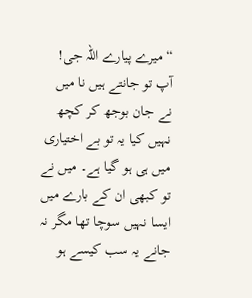“میرے پیارے اللہ جی! آپ تو جانتے ہیں نا میں نے جان بوجھ کر کچھ نہیں کیا یہ تو بے اختیاری میں ہی ہو گیا ہے۔ میں نے تو کبھی ان کے بارے میں ایسا نہیں سوچا تھا مگر نہ جانے یہ سب کیسے ہو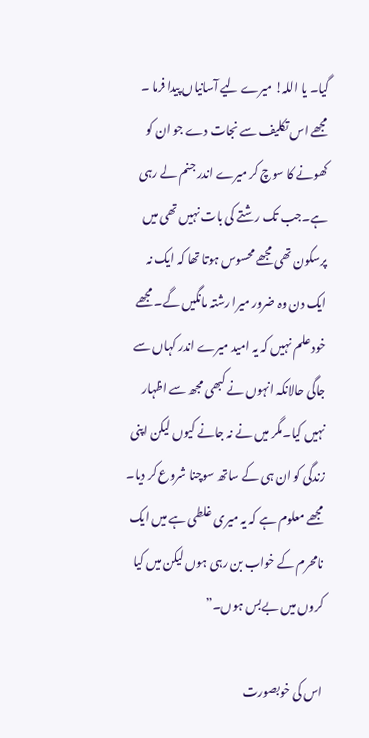گیا۔ یا اللہ! میرے لیے آسانیاں پیدا فرما ۔ مجھے اس تکلیف سے نجات دے جو ان کو کھونے کا سوچ کر میرے اندر جنم لے رہی ہے۔جب تک رشتے کی بات نہیں تھی میں پرسکون تھی مجھے محسوس ہوتا تھا کہ ایک نہ ایک دن وہ ضرور میرا رشتہ مانگیں گے۔ مجھے خود علم نہیں کہ یہ امید میرے اندر کہاں سے جاگی حالانکہ انہوں نے کبھی مجھ سے اظہار نہیں کیا۔مگر میں نے نہ جانے کیوں لیکن اپنی زندگی کو ان ہی کے ساتھ سوچنا شروع کر دیا۔ مجھے معلوم ہے کہ یہ میری غلطی ہے میں ایک نامحرم کے خواب بن رہی ہوں لیکن میں کیا کروں میں بےبس ہوں۔”

اس کی خوبصورت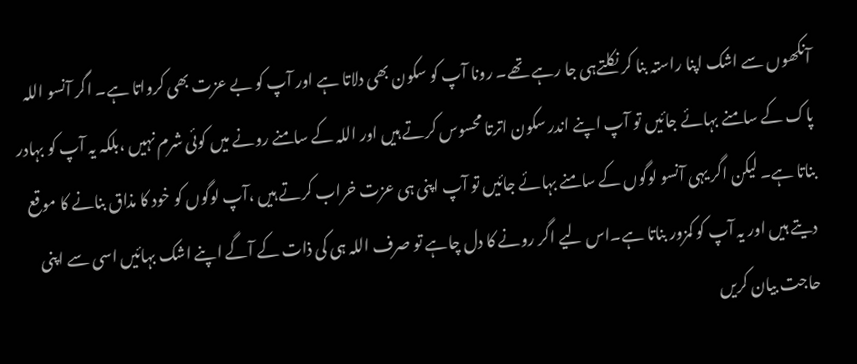آنکھوں سے اشک اپنا راستہ بنا کر نکلتےہی جا رہے تھے۔ رونا آپ کو سکون بھی دلاتا ہے اور آپ کو بے عزت بھی کرواتا ہے۔ اگر آنسو اللہ پاک کے سامنے بہائے جائیں تو آپ اپنے اندر سکون اترتا محسوس کرتے ہیں اور اللہ کے سامنے رونے میں کوئی شرم نہیں ،بلکہ یہ آپ کو بہادر بناتا ہے۔ لیکن اگر یہی آنسو لوگوں کے سامنے بہائے جائیں تو آپ اپنی ہی عزت خراب کرتے ہیں ،آپ لوگوں کو خود کا مذاق بنانے کا موقع دیتے ہیں اور یہ آپ کو کمزور بناتا ہے۔اس لیے اگر رونے کا دل چاہے تو صرف اللہ ہی کی ذات کے آگے اپنے اشک بہائیں اسی سے اپنی حاجت بیان کریں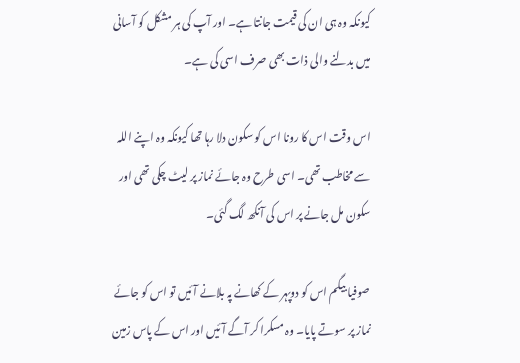کیونکہ وہ ہی ان کی قیمت جانتا ہے۔ اور آپ کی ہر مشکل کو آسانی میں بدلنے والی ذات بھی صرف اسی کی ہے۔

اس وقت اس کا رونا اس کو سکون دلا رہا تھا کیونکہ وہ اپنے اللہ سے مخاطب تھی۔ اسی طرح وہ جائے نماز پر لیٹ چکی تھی اور سکون مل جانے پر اس کی آنکھ لگ گئی۔

صوفیا بیگم اس کو دوپہر کے کھانے پہ بلانے آئیں تو اس کو جائے نماز پر سوتے پایا۔ وہ مسکرا کر آگے آئیں اور اس کے پاس زمین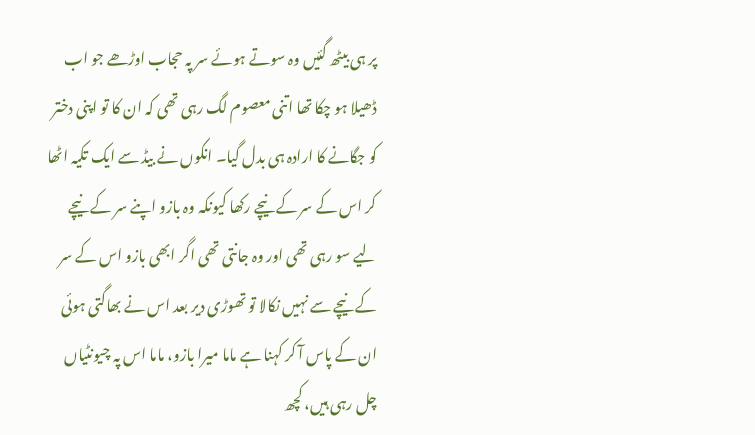پر ہی بیٹھ گئیں وہ سوتے ہوئے سر پہ حجاب اوڑھے جو اب ڈھیلا ہو چکا تھا اتنی معصوم لگ رہی تھی کہ ان کا تو اپنی دختر کو جگانے کا ارادہ ہی بدل گیا۔ انکوں نے بیڈ سے ایک تکیہ اٹھا کر اس کے سر کے نیچے رکھا کیونکہ وہ بازو اپنے سر کے نیچے لیے سو رہی تھی اور وہ جانتی تھی اگر ابھی بازو اس کے سر کے نیچے سے نہیں نکالا تو تھوڑی دیر بعد اس نے بھاگتی ہوئی ان کے پاس آ کر کہنا ہے ماما میرا بازو، ماما اس پہ چیونٹیاں چل رہی ہیں، کچھ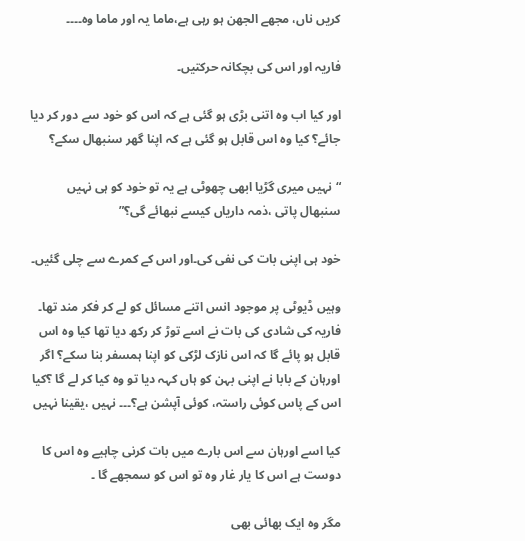کریں ناں، مجھے الجھن ہو رہی ہے،ماما یہ اور ماما وہ۔۔۔۔

فاریہ اور اس کی بچکانہ حرکتیں۔

اور کیا اب وہ اتنی بڑی ہو گئی ہے کہ اس کو خود سے دور کر دیا جائے؟ کیا وہ اس قابل ہو گئی ہے کہ اپنا گھر سنبھال سکے؟

“نہیں میری گڑیا ابھی چھوٹی ہے یہ تو خود کو ہی نہیں سنبھال پاتی ،ذمہ داریاں کیسے نبھائے گی؟”

خود ہی اپنی بات کی نفی کی۔اور اس کے کمرے سے چلی گئیں۔

وہیں ڈیوٹی پر موجود انس اتنے مسائل کو لے کر فکر مند تھا۔ فاریہ کی شادی کی بات نے اسے توڑ کر رکھ دیا تھا کیا وہ اس قابل ہو پائے گا کہ اس نازک لڑکی کو اپنا ہمسفر بنا سکے؟ اگر اورہان کے بابا نے اپنی بہن کو ہاں کہہ دیا تو وہ کیا کر لے گا ؟کیا اس کے پاس کوئی راستہ، کوئی آپشن ہے؟۔۔۔ نہیں ،یقینا نہیں

کیا اسے اورہان سے اس بارے میں بات کرنی چاہیے وہ اس کا دوست ہے اس کا یار غار وہ تو اس کو سمجھے گا ۔

مگر وہ ایک بھائی بھی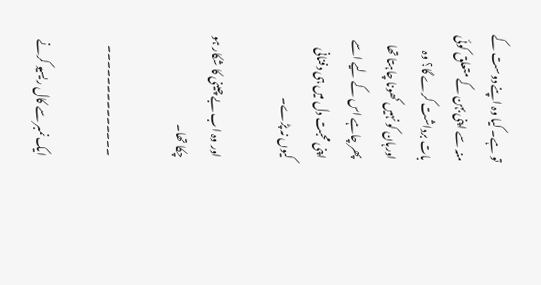تو ہے۔ کیا وہ اپنے دوست کے منہ سے اپنی بہن کے متعلق کوئی بات برداشت کرے گا؟ وہ اورہان کو نہیں کھونا چاہتا تھا پھر چاہے اس کے لیے اسے اپنی محبت دل میں ہی دفنانی کیوں نہ پڑے۔

اور وہ اب بے چینی کا شکار ہو چکا تھا۔

۔۔۔۔۔۔۔۔۔۔۔۔۔۔

ایک نمبر سے کال ریسیو کرنے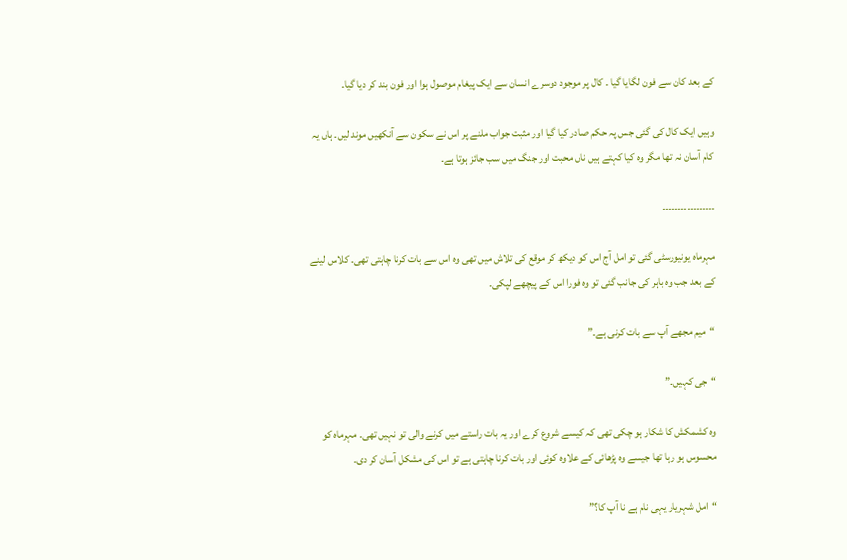کے بعد کان سے فون لگایا گیا ۔ کال پر موجود دوسرے انسان سے ایک پیغام موصول ہوا اور فون بند کر دیا گیا۔

وہیں ایک کال کی گئی جس پہ حکم صادر کیا گیا اور مثبت جواب ملنے پر اس نے سکون سے آنکھیں موند لیں۔ ہاں یہ کام آسان نہ تھا مگر وہ کیا کہتے ہیں ناں محبت اور جنگ میں سب جائز ہوتا ہے۔

۔۔۔۔۔۔۔۔۔۔۔۔۔۔۔۔۔

مہرماہ یونیورسٹی گئی تو امل آج اس کو دیکھ کر موقع کی تلاش میں تھی وہ اس سے بات کرنا چاہتی تھی۔ کلاس لینے کے بعد جب وہ باہر کی جانب گئی تو وہ فورا اس کے پیچھے لپکی۔

“میم مجھے آپ سے بات کرنی ہے۔”

“جی کہیں۔”

وہ کشمکش کا شکار ہو چکی تھی کہ کیسے شروع کرے اور یہ بات راستے میں کرنے والی تو نہیں تھی۔ مہرماہ کو محسوس ہو رہا تھا جیسے وہ پڑھائی کے علاوہ کوئی اور بات کرنا چاہتی ہے تو اس کی مشکل آسان کر دی۔

“امل شہریار یہی نام ہے نا آپ کا؟”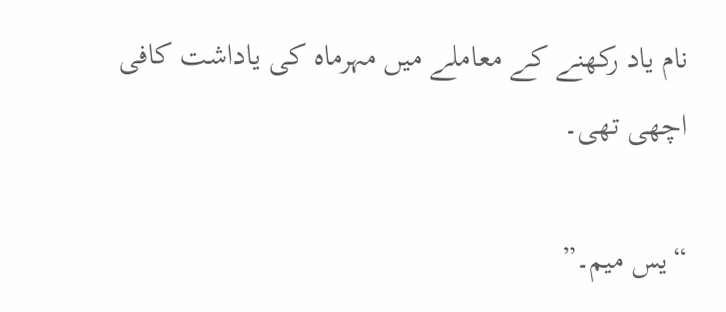نام یاد رکھنے کے معاملے میں مہرماہ کی یاداشت کافی اچھی تھی۔

“یس میم۔”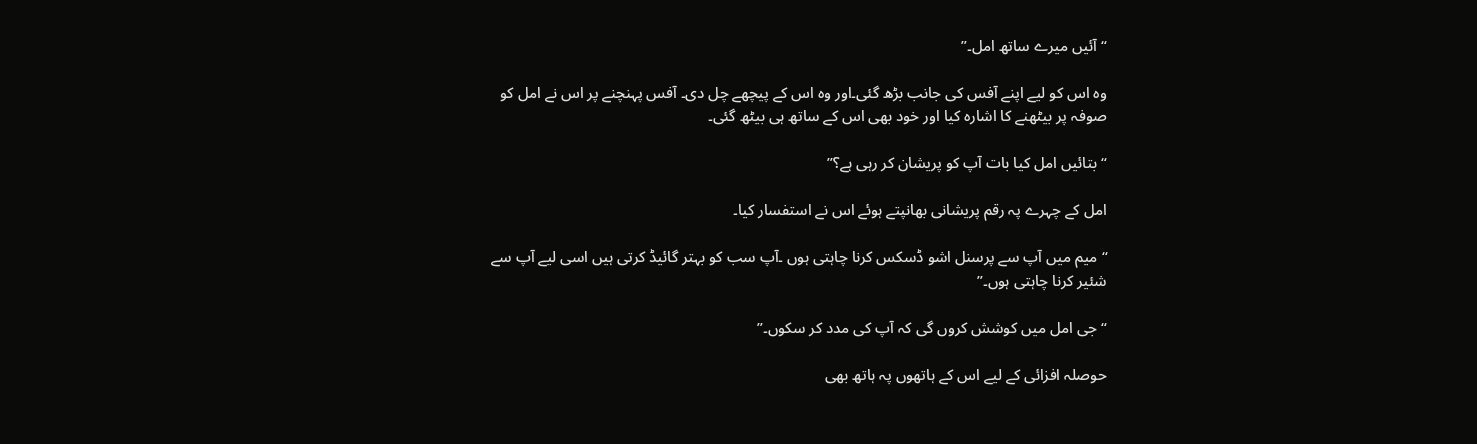“آئیں میرے ساتھ امل۔”

وہ اس کو لیے اپنے آفس کی جانب بڑھ گئی۔اور وہ اس کے پیچھے چل دی۔ آفس پہنچنے پر اس نے امل کو صوفہ پر بیٹھنے کا اشارہ کیا اور خود بھی اس کے ساتھ ہی بیٹھ گئی۔

“بتائیں امل کیا بات آپ کو پریشان کر رہی ہے؟”

امل کے چہرے پہ رقم پریشانی بھانپتے ہوئے اس نے استفسار کیا۔

“میم میں آپ سے پرسنل اشو ڈسکس کرنا چاہتی ہوں ۔آپ سب کو بہتر گائیڈ کرتی ہیں اسی لیے آپ سے شئیر کرنا چاہتی ہوں۔”

“جی امل میں کوشش کروں گی کہ آپ کی مدد کر سکوں۔”

حوصلہ افزائی کے لیے اس کے ہاتھوں پہ ہاتھ بھی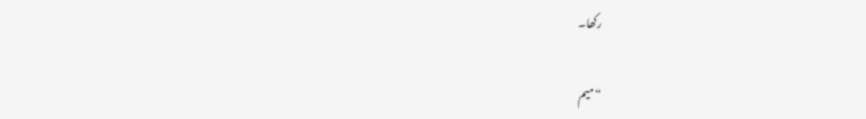رکھا۔

“میم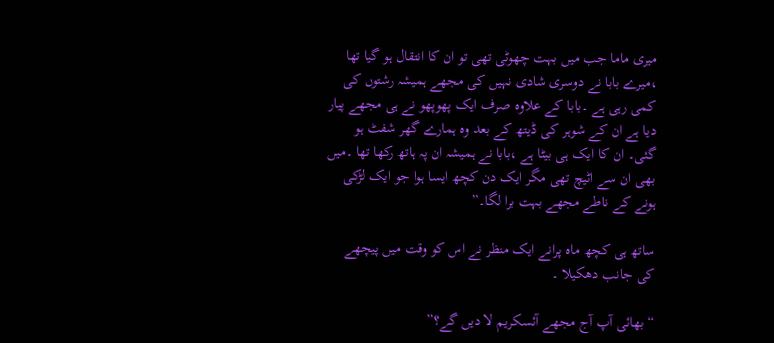میری ماما جب میں بہت چھوٹی تھی تو ان کا انتقال ہو گیا تھا ،میرے بابا نے دوسری شادی نہیں کی مجھے ہمیشہ رشتوں کی کمی رہی ہے ۔بابا کے علاوہ صرف ایک پھوپھو نے ہی مجھے پیار دیا ہے ان کے شوہر کی ڈیتھ کے بعد وہ ہمارے گھر شفٹ ہو گئی۔ ان کا ایک ہی بیٹا ہے ،بابا نے ہمیشہ ان پہ ہاتھ رکھا تھا ۔میں بھی ان سے اٹیچ تھی مگر ایک دن کچھ ایسا ہوا جو ایک لڑکی ہونے کے ناطے مجھے بہت برا لگا۔”

ساتھ ہی کچھ ماہ پرانے ایک منظر نے اس کو وقت میں پیچھے کی جانب دھکیلا ۔

“بھائی آپ آج مجھے آئسکریم لا دیں گے؟”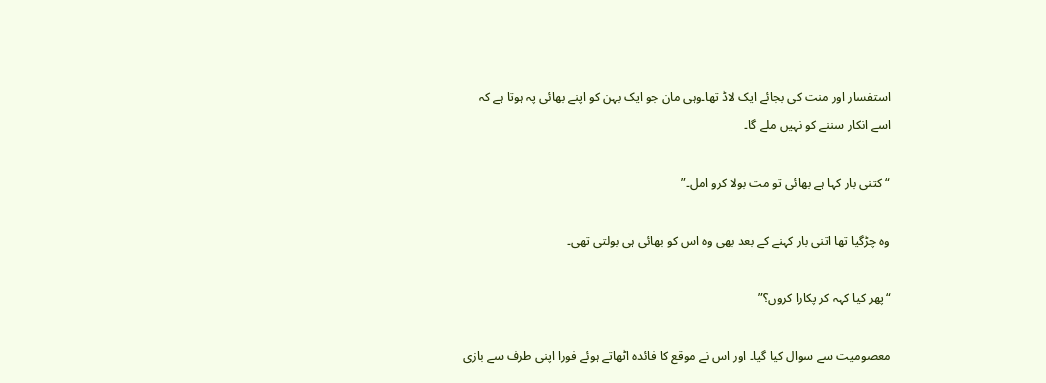استفسار اور منت کی بجائے ایک لاڈ تھا۔وہی مان جو ایک بہن کو اپنے بھائی پہ ہوتا ہے کہ اسے انکار سننے کو نہیں ملے گا۔

“کتنی بار کہا ہے بھائی تو مت بولا کرو امل۔”

وہ چڑگیا تھا اتنی بار کہنے کے بعد بھی وہ اس کو بھائی ہی بولتی تھی۔

“پھر کیا کہہ کر پکارا کروں؟”

معصومیت سے سوال کیا گیا۔ اور اس نے موقع کا فائدہ اٹھاتے ہوئے فورا اپنی طرف سے بازی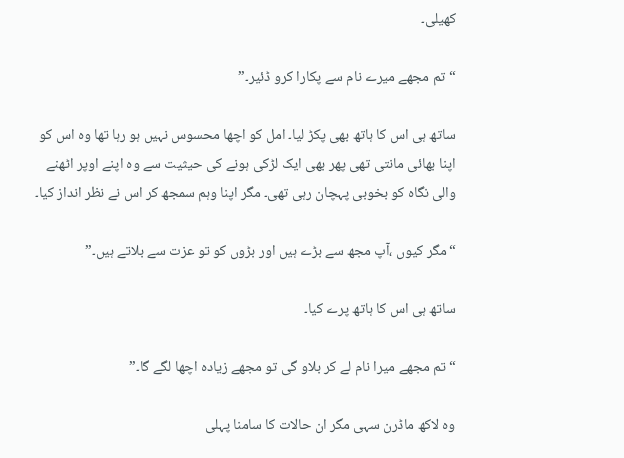کھیلی۔

“تم مجھے میرے نام سے پکارا کرو ڈئیر۔”

ساتھ ہی اس کا ہاتھ بھی پکڑ لیا۔ امل کو اچھا محسوس نہیں ہو رہا تھا وہ اس کو اپنا بھائی مانتی تھی پھر بھی ایک لڑکی ہونے کی حیثیت سے وہ اپنے اوپر اٹھنے والی نگاہ کو بخوبی پہچان رہی تھی۔ مگر اپنا وہم سمجھ کر اس نے نظر انداز کیا۔

“مگر کیوں ،آپ مجھ سے بڑے ہیں اور بڑوں کو تو عزت سے بلاتے ہیں۔”

ساتھ ہی اس کا ہاتھ پرے کیا۔

“تم مجھے میرا نام لے کر بلاو گی تو مجھے زیادہ اچھا لگے گا۔”

وہ لاکھ ماڈرن سہی مگر ان حالات کا سامنا پہلی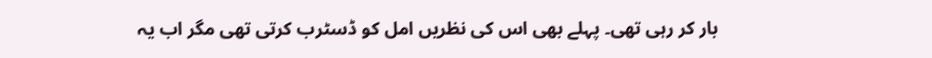بار کر رہی تھی۔ پہلے بھی اس کی نظریں امل کو ڈسٹرب کرتی تھی مگر اب یہ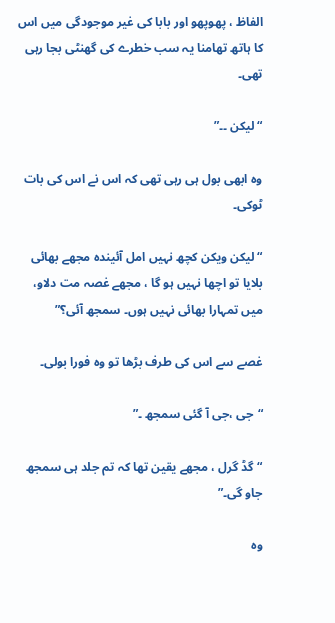الفاظ ، پھوپھو اور بابا کی غیر موجودگی میں اس کا ہاتھ تھامنا یہ سب خطرے کی گھنٹی بجا رہی تھی۔

“لیکن ۔۔”

وہ ابھی بول ہی رہی تھی کہ اس نے اس کی بات ٹوکی۔

“لیکن ویکن کچھ نہیں امل آئیندہ مجھے بھائی بلایا تو اچھا نہیں ہو گا ، مجھے غصہ مت دلاو، میں تمہارا بھائی نہیں ہوں۔ سمجھ آئی؟”

غصے سے اس کی طرف بڑھا تو وہ فورا بولی۔

“جی ،جی آ گئی سمجھ ۔”

“گڈ گرل ، مجھے یقین تھا کہ تم جلد ہی سمجھ جاو گی۔”

وہ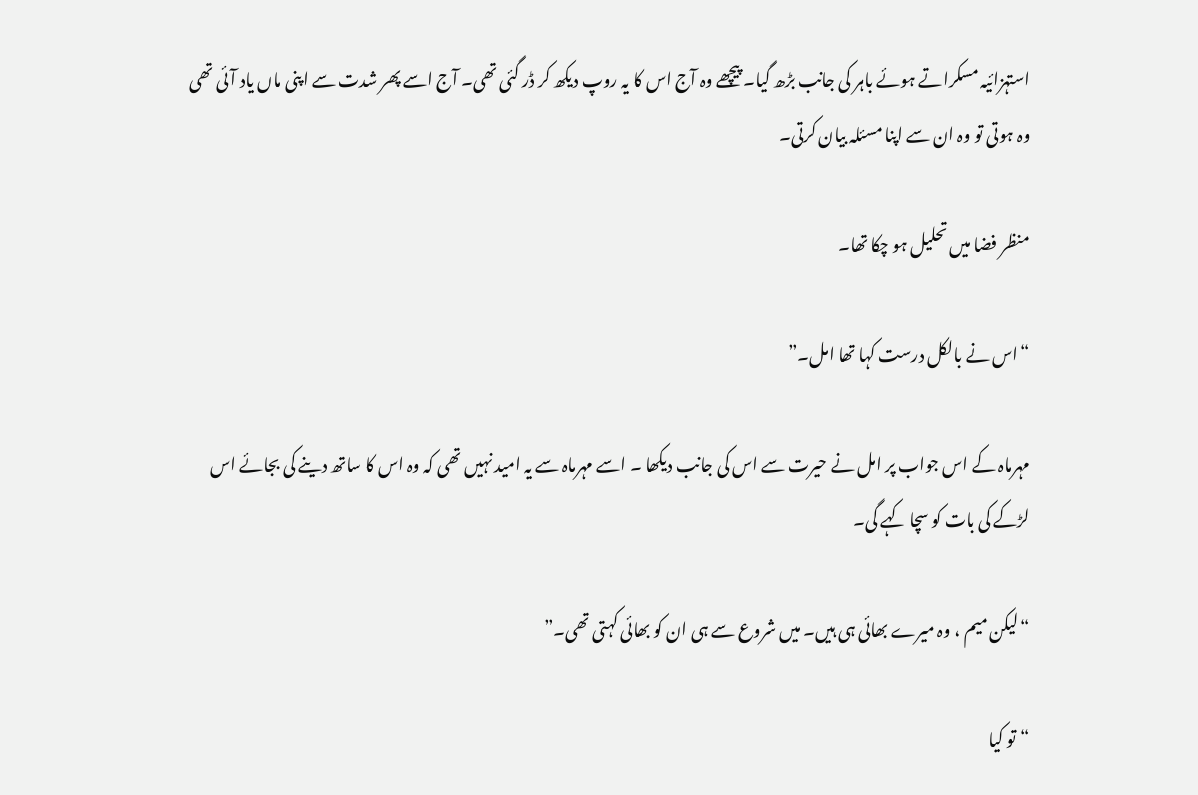استہزائیہ مسکراتے ہوئے باہر کی جانب بڑھ گیا۔ پیچھے وہ آج اس کا یہ روپ دیکھ کر ڈر گئی تھی۔ آج اسے پھر شدت سے اپنی ماں یاد آئی تھی وہ ہوتی تو وہ ان سے اپنا مسئلہ بیان کرتی۔

منظر فضا میں تحلیل ہو چکا تھا۔

“اس نے بالکل درست کہا تھا امل۔”

مہرماہ کے اس جواب پر امل نے حیرت سے اس کی جانب دیکھا ۔ اسے مہرماہ سے یہ امید نہیں تھی کہ وہ اس کا ساتھ دینے کی بجائے اس لڑکے کی بات کو سچا کہے گی۔

“لیکن میم ، وہ میرے بھائی ہی ہیں۔ میں شروع سے ہی ان کو بھائی کہتی تھی۔”

“تو کیا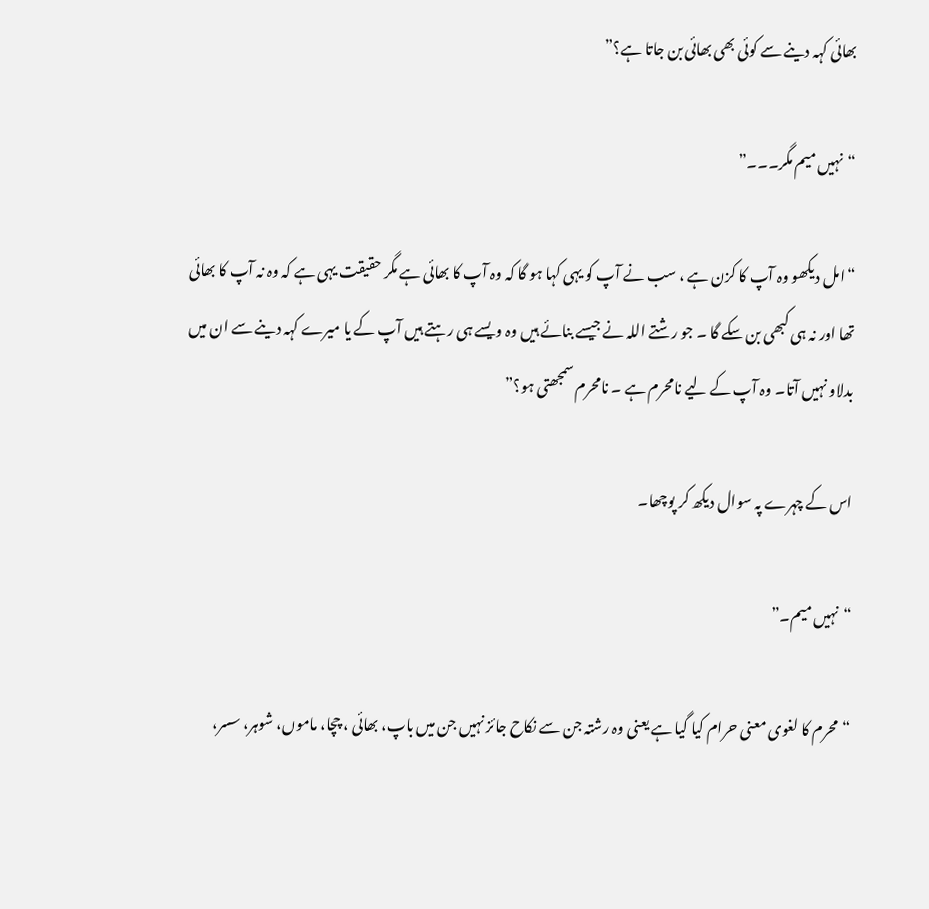بھائی کہہ دینے سے کوئی بھی بھائی بن جاتا ہے؟”

“نہیں میم مگر۔۔۔”

“امل دیکھو وہ آپ کا کزن ہے ، سب نے آپ کو یہی کہا ہو گا کہ وہ آپ کا بھائی ہے مگر حقیقت یہی ہے کہ وہ نہ آپ کا بھائی تھا اور نہ ہی کبھی بن سکے گا ۔ جو رشتے اللہ نے جیسے بنائے ہیں وہ ویسے ہی رہتے ہیں آپ کے یا میرے کہہ دینے سے ان میں بدلاو نہیں آتا۔ وہ آپ کے لیے نامحرم ہے ۔ نامحرم سمجھتی ہو؟”

اس کے چہرے پہ سوال دیکھ کر پوچھا۔

“نہیں میم۔”

“محرم کا لغوی معنی حرام کیا گیا ہے یعنی وہ رشتہ جن سے نکاح جائز نہیں جن میں باپ، بھائی ، چچا، ماموں، شوہر، سسر،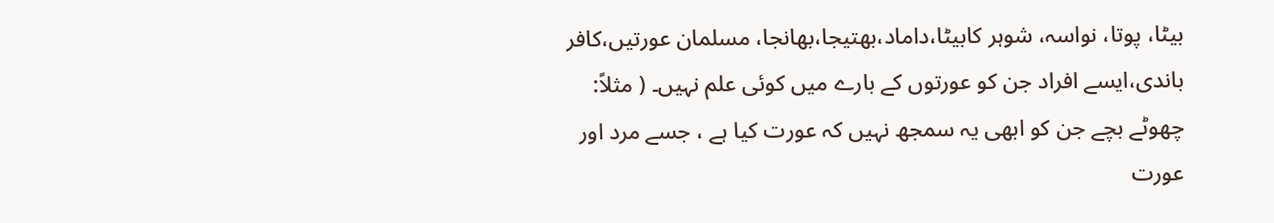بیٹا، پوتا، نواسہ، شوہر کابیٹا،داماد،بھتیجا،بھانجا، مسلمان عورتیں،کافر باندی،ایسے افراد جن کو عورتوں کے بارے میں کوئی علم نہیں۔ ( مثلاً: چھوٹے بچے جن کو ابھی یہ سمجھ نہیں کہ عورت کیا ہے ، جسے مرد اور عورت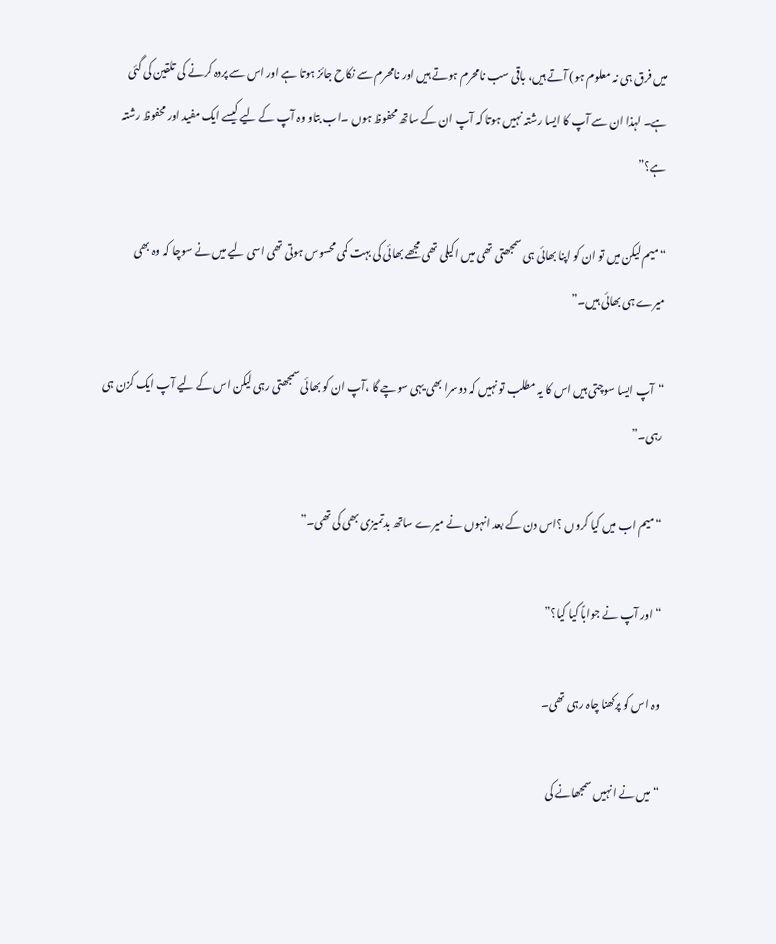میں فرق ہی نہ معلوم ہو) آتے ہیں، باقی سب نامحرم ہوتے ہیں اور نامحرم سے نکاح جائز ہوتا ہے اور اس سے پردہ کرنے کی تلقین کی گئی ہے۔ لہذا ان سے آپ کا ایسا رشتہ نہیں ہوتا کہ آپ ان کے ساتھ محفوظ ہوں ۔اب بتاو وہ آپ کے لیے کیسے ایک مفید اور محفوظ رشتہ ہے؟”

“میم لیکن میں تو ان کو اپنا بھائی ہی سمجھتی تھی میں اکیلی تھی مجھے بھائی کی بہت کمی محسوس ہوتی تھی اسی لیے میں نے سوچا کہ وہ بھی میرے ہی بھائی ہیں۔”

“آپ ایسا سوچتی ہیں اس کا یہ مطلب تو نہیں کہ دوسرا بھی یہی سوچے گا ،آپ ان کو بھائی سمجھتی رہی لیکن اس کے لیے آپ ایک کزن ہی رہی۔”

“میم اب میں کیا کروں ؟اس دن کے بعد انہوں نے میرے ساتھ بدتمیزی بھی کی تھی۔”

“اور آپ نے جواباً کیا کیا؟”

وہ اس کو پرکھنا چاہ رہی تھی۔

“میں نے انہیں سمجھانے کی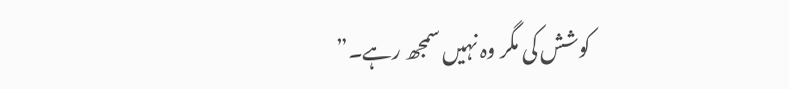کوشش کی مگر وہ نہیں سمجھ رہے۔”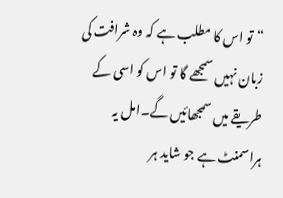“تو اس کا مطلب ہے کہ وہ شرافت کی زبان نہیں سمجھے گا تو اس کو اسی کے طریقے میں سمجھائیں گے۔امل یہ ہراسمنٹ ہے جو شاید ہر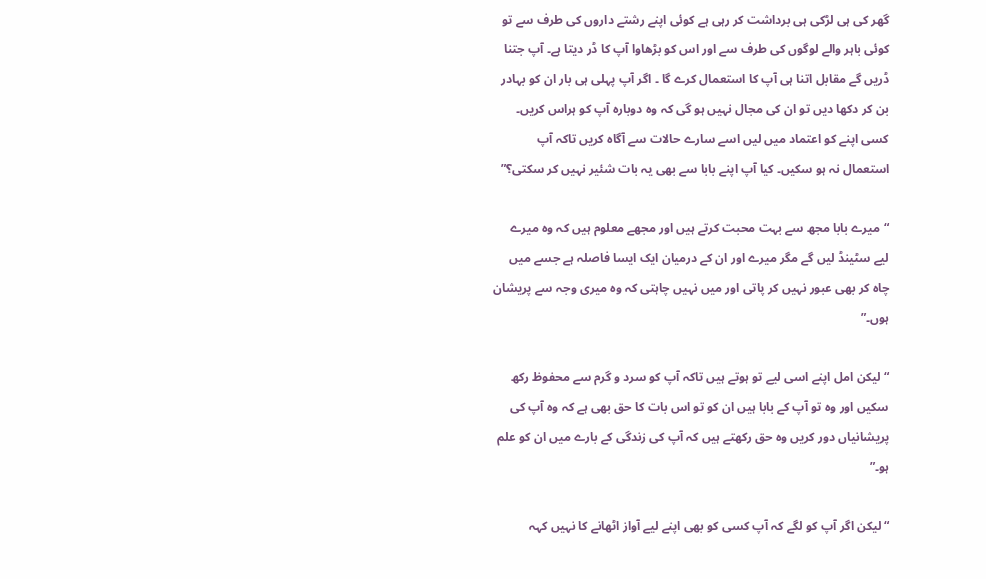گھر کی ہی لڑکی ہی برداشت کر رہی ہے کوئی اپنے رشتے داروں کی طرف سے تو کوئی باہر والے لوگوں کی طرف سے اور اس کو بڑھاوا آپ کا ڈر دیتا ہے۔ آپ جتنا ڈریں گے مقابل اتنا ہی آپ کا استعمال کرے گا ۔ اگر آپ پہلی ہی بار ان کو بہادر بن کر دکھا دیں تو ان کی مجال نہیں ہو گی کہ وہ دوبارہ آپ کو ہراس کریں۔ کسی اپنے کو اعتماد میں لیں اسے سارے حالات سے آگاہ کریں تاکہ آپ استعمال نہ ہو سکیں۔ کیا آپ اپنے بابا سے بھی یہ بات شئیر نہیں کر سکتی؟”

“میرے بابا مجھ سے بہت محبت کرتے ہیں اور مجھے معلوم ہیں کہ وہ میرے لیے سٹینڈ لیں گے مگر میرے اور ان کے درمیان ایک ایسا فاصلہ ہے جسے میں چاہ کر بھی عبور نہیں کر پاتی اور میں نہیں چاہتی کہ وہ میری وجہ سے پریشان ہوں۔”

“لیکن امل اپنے اسی لیے تو ہوتے ہیں تاکہ آپ کو سرد و گرم سے محفوظ رکھ سکیں اور وہ تو آپ کے بابا ہیں ان کو تو اس بات کا حق بھی ہے کہ وہ آپ کی پریشانیاں دور کریں وہ حق رکھتے ہیں کہ آپ کی زندگی کے بارے میں ان کو علم ہو۔”

“لیکن اگر آپ کو لگے کہ آپ کسی کو بھی اپنے لیے آواز اٹھانے کا نہیں کہہ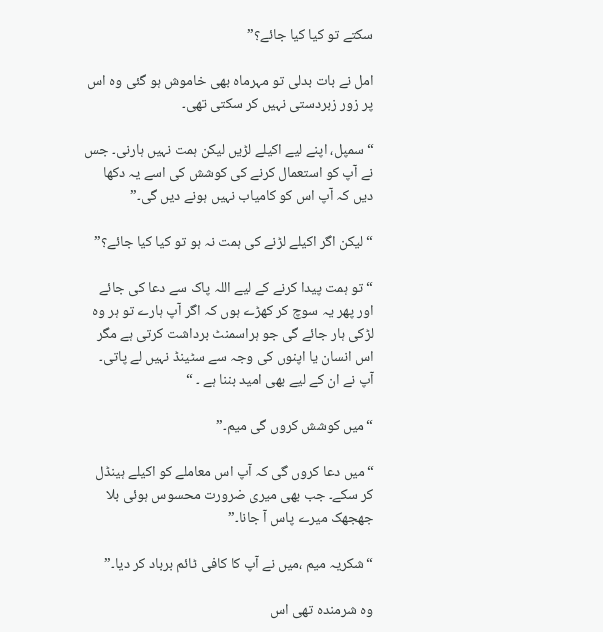سکتے تو کیا کیا جائے؟”

امل نے بات بدلی تو مہرماہ بھی خاموش ہو گئی وہ اس پر زور زبردستی نہیں کر سکتی تھی۔

“سمپل، اپنے لیے اکیلے لڑیں لیکن ہمت نہیں ہارنی۔ جس نے آپ کو استعمال کرنے کی کوشش کی اسے یہ دکھا دیں کہ آپ اس کو کامیاب نہیں ہونے دیں گی۔”

“لیکن اگر اکیلے لڑنے کی ہمت نہ ہو تو کیا کیا جائے؟”

“تو ہمت پیدا کرنے کے لیے اللہ پاک سے دعا کی جائے اور پھر یہ سوچ کر کھڑے ہوں کہ اگر آپ ہارے تو ہر وہ لڑکی ہار جائے گی جو ہراسمنٹ برداشت کرتی ہے مگر اس انسان یا اپنوں کی وجہ سے سٹینڈ نہیں لے پاتی۔ آپ نے ان کے لیے بھی امید بننا ہے ۔ “

“میں کوشش کروں گی میم۔”

“میں دعا کروں گی کہ آپ اس معاملے کو اکیلے ہینڈل کر سکے۔ جب بھی میری ضرورت محسوس ہوئی بلا جھجھک میرے پاس آ جانا۔”

“شکریہ میم ،میں نے آپ کا کافی ٹائم برباد کر دیا۔”

وہ شرمندہ تھی اس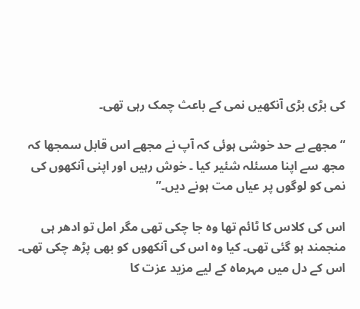کی بڑی بڑی آنکھیں نمی کے باعث چمک رہی تھی۔

“مجھے بے حد خوشی ہوئی کہ آپ نے مجھے اس قابل سمجھا کہ مجھ سے اپنا مسئلہ شئیر کیا ۔ خوش رہیں اور اپنی آنکھوں کی نمی کو لوگوں پر عیاں مت ہونے دیں۔”

اس کی کلاس کا ٹائم تھا وہ جا چکی تھی مگر امل تو ادھر ہی منجمند ہو گئی تھی۔ کیا وہ اس کی آنکھوں کو بھی پڑھ چکی تھی۔ اس کے دل میں مہرماہ کے لیے مزید عزت کا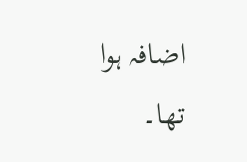اضافہ ہوا تھا۔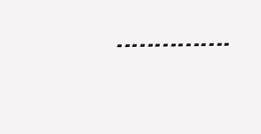۔۔۔۔۔۔۔۔۔۔۔۔۔۔۔